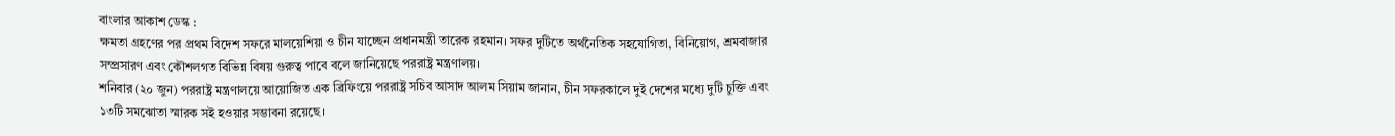বাংলার আকাশ ডেস্ক :
ক্ষমতা গ্রহণের পর প্রথম বিদেশ সফরে মালয়েশিয়া ও চীন যাচ্ছেন প্রধানমন্ত্রী তারেক রহমান। সফর দুটিতে অর্থনৈতিক সহযোগিতা, বিনিয়োগ, শ্রমবাজার সম্প্রসারণ এবং কৌশলগত বিভিন্ন বিষয় গুরুত্ব পাবে বলে জানিয়েছে পররাষ্ট্র মন্ত্রণালয়।
শনিবার (২০ জুন) পররাষ্ট্র মন্ত্রণালয়ে আয়োজিত এক ব্রিফিংয়ে পররাষ্ট্র সচিব আসাদ আলম সিয়াম জানান, চীন সফরকালে দুই দেশের মধ্যে দুটি চুক্তি এবং ১৩টি সমঝোতা স্মারক সই হওয়ার সম্ভাবনা রয়েছে।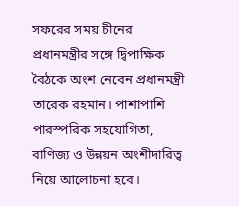সফরের সময় চীনের প্রধানমন্ত্রীর সঙ্গে দ্বিপাক্ষিক বৈঠকে অংশ নেবেন প্রধানমন্ত্রী তারেক রহমান। পাশাপাশি পারস্পরিক সহযোগিতা, বাণিজ্য ও উন্নয়ন অংশীদারিত্ব নিয়ে আলোচনা হবে।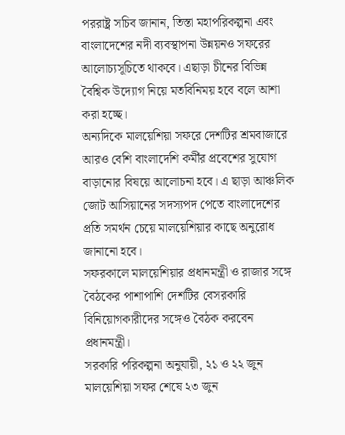পররাষ্ট্র সচিব জানান, তিস্তা মহাপরিকল্পনা এবং বাংলাদেশের নদী ব্যবস্থাপনা উন্নয়নও সফরের আলোচ্যসূচিতে থাকবে। এছাড়া চীনের বিভিন্ন বৈশ্বিক উদ্যোগ নিয়ে মতবিনিময় হবে বলে আশা করা হচ্ছে।
অন্যদিকে মালয়েশিয়া সফরে দেশটির শ্রমবাজারে আরও বেশি বাংলাদেশি কর্মীর প্রবেশের সুযোগ বাড়ানোর বিষয়ে আলোচনা হবে। এ ছাড়া আঞ্চলিক জোট আসিয়ানের সদস্যপদ পেতে বাংলাদেশের প্রতি সমর্থন চেয়ে মালয়েশিয়ার কাছে অনুরোধ জানানো হবে।
সফরকালে মালয়েশিয়ার প্রধানমন্ত্রী ও রাজার সঙ্গে বৈঠকের পাশাপাশি দেশটির বেসরকারি বিনিয়োগকারীদের সঙ্গেও বৈঠক করবেন প্রধানমন্ত্রী।
সরকারি পরিকল্পনা অনুযায়ী, ২১ ও ২২ জুন মালয়েশিয়া সফর শেষে ২৩ জুন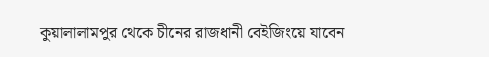কুয়ালালামপুর থেকে চীনের রাজধানী বেইজিংয়ে যাবেন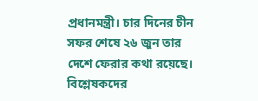প্রধানমন্ত্রী। চার দিনের চীন সফর শেষে ২৬ জুন তার দেশে ফেরার কথা রয়েছে।
বিশ্লেষকদের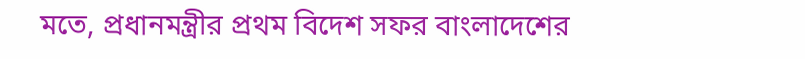মতে, প্রধানমন্ত্রীর প্রথম বিদেশ সফর বাংলাদেশের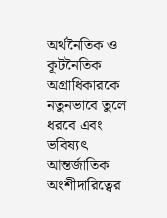অর্থনৈতিক ও কূটনৈতিক অগ্রাধিকারকে নতুনভাবে তুলে ধরবে এবং ভবিষ্যৎ আন্তর্জাতিক অংশীদারিত্বের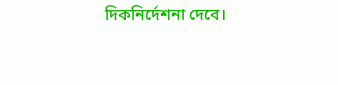দিকনির্দেশনা দেবে।